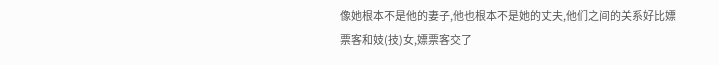像她根本不是他的妻子,他也根本不是她的丈夫,他们之间的关系好比嫖票客和妓(技)女,嫖票客交了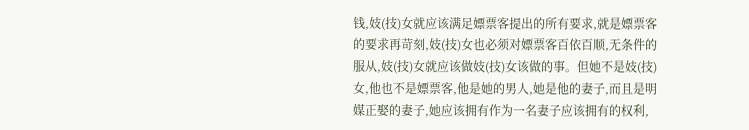钱,妓(技)女就应该满足嫖票客提出的所有要求,就是嫖票客的要求再苛刻,妓(技)女也必须对嫖票客百依百顺,无条件的服从,妓(技)女就应该做妓(技)女该做的事。但她不是妓(技)女,他也不是嫖票客,他是她的男人,她是他的妻子,而且是明媒正娶的妻子,她应该拥有作为一名妻子应该拥有的权利,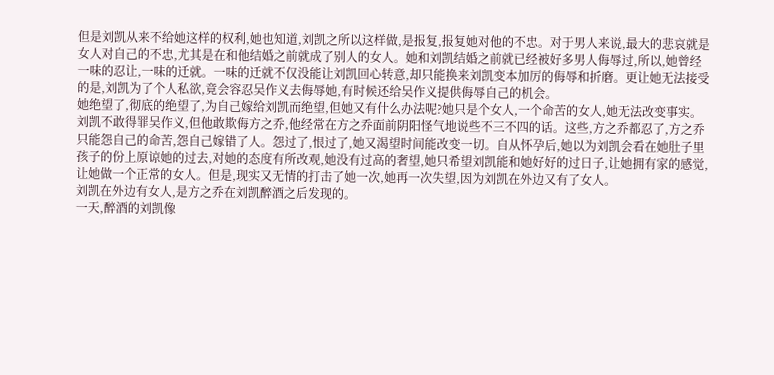但是刘凯从来不给她这样的权利,她也知道,刘凯之所以这样做,是报复,报复她对他的不忠。对于男人来说,最大的悲哀就是女人对自己的不忠,尤其是在和他结婚之前就成了别人的女人。她和刘凯结婚之前就已经被好多男人侮辱过,所以,她曾经一味的忍让,一味的迁就。一味的迁就不仅没能让刘凯回心转意,却只能换来刘凯变本加厉的侮辱和折磨。更让她无法接受的是,刘凯为了个人私欲,竟会容忍吴作义去侮辱她,有时候还给吴作义提供侮辱自己的机会。
她绝望了,彻底的绝望了,为自己嫁给刘凯而绝望,但她又有什么办法呢?她只是个女人,一个命苦的女人,她无法改变事实。
刘凯不敢得罪吴作义,但他敢欺侮方之乔,他经常在方之乔面前阴阳怪气地说些不三不四的话。这些,方之乔都忍了,方之乔只能怨自己的命苦,怨自己嫁错了人。怨过了,恨过了,她又渴望时间能改变一切。自从怀孕后,她以为刘凯会看在她肚子里孩子的份上原谅她的过去,对她的态度有所改观,她没有过高的奢望,她只希望刘凯能和她好好的过日子,让她拥有家的感觉,让她做一个正常的女人。但是,现实又无情的打击了她一次,她再一次失望,因为刘凯在外边又有了女人。
刘凯在外边有女人,是方之乔在刘凯醉酒之后发现的。
一天,醉酒的刘凯像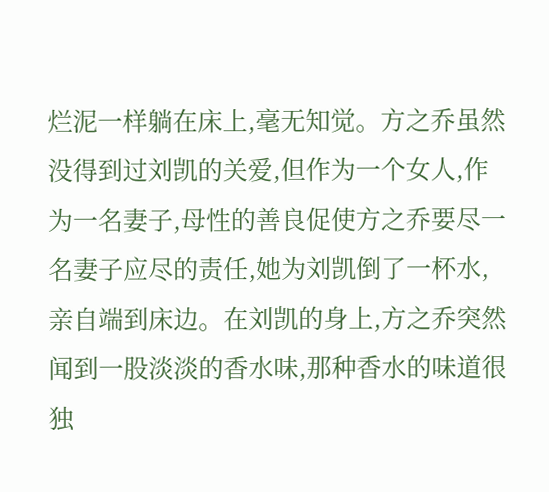烂泥一样躺在床上,毫无知觉。方之乔虽然没得到过刘凯的关爱,但作为一个女人,作为一名妻子,母性的善良促使方之乔要尽一名妻子应尽的责任,她为刘凯倒了一杯水,亲自端到床边。在刘凯的身上,方之乔突然闻到一股淡淡的香水味,那种香水的味道很独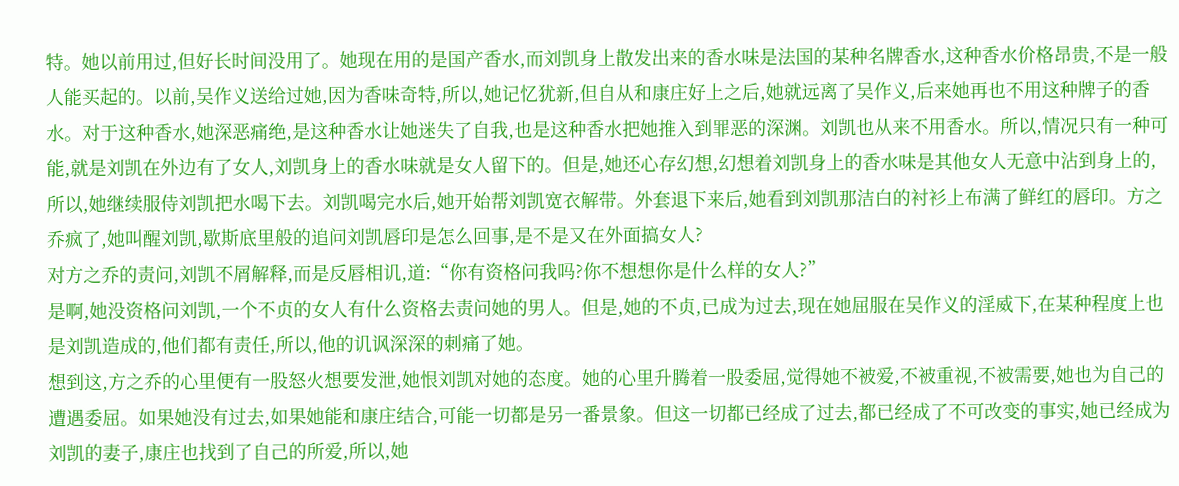特。她以前用过,但好长时间没用了。她现在用的是国产香水,而刘凯身上散发出来的香水味是法国的某种名牌香水,这种香水价格昂贵,不是一般人能买起的。以前,吴作义送给过她,因为香味奇特,所以,她记忆犹新,但自从和康庄好上之后,她就远离了吴作义,后来她再也不用这种牌子的香水。对于这种香水,她深恶痛绝,是这种香水让她迷失了自我,也是这种香水把她推入到罪恶的深渊。刘凯也从来不用香水。所以,情况只有一种可能,就是刘凯在外边有了女人,刘凯身上的香水味就是女人留下的。但是,她还心存幻想,幻想着刘凯身上的香水味是其他女人无意中沾到身上的,所以,她继续服侍刘凯把水喝下去。刘凯喝完水后,她开始帮刘凯宽衣解带。外套退下来后,她看到刘凯那洁白的衬衫上布满了鲜红的唇印。方之乔疯了,她叫醒刘凯,歇斯底里般的追问刘凯唇印是怎么回事,是不是又在外面搞女人?
对方之乔的责问,刘凯不屑解释,而是反唇相讥,道:“你有资格问我吗?你不想想你是什么样的女人?”
是啊,她没资格问刘凯,一个不贞的女人有什么资格去责问她的男人。但是,她的不贞,已成为过去,现在她屈服在吴作义的淫威下,在某种程度上也是刘凯造成的,他们都有责任,所以,他的讥讽深深的刺痛了她。
想到这,方之乔的心里便有一股怒火想要发泄,她恨刘凯对她的态度。她的心里升腾着一股委屈,觉得她不被爱,不被重视,不被需要,她也为自己的遭遇委屈。如果她没有过去,如果她能和康庄结合,可能一切都是另一番景象。但这一切都已经成了过去,都已经成了不可改变的事实,她已经成为刘凯的妻子,康庄也找到了自己的所爱,所以,她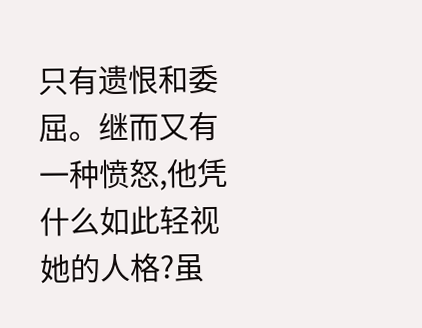只有遗恨和委屈。继而又有一种愤怒,他凭什么如此轻视她的人格?虽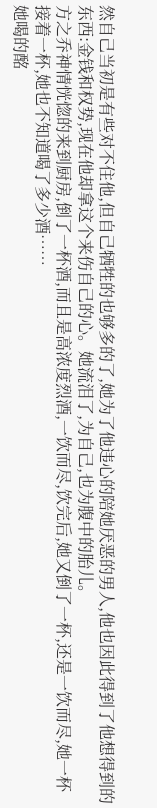然自己当初是有些对不住他,但自己牺牲的也够多的了,她为了他违心的陪她厌恶的男人,他也因此得到了他想得到的东西:金钱和权势,现在他却拿这个来伤自己的心。她流泪了,为自己,也为腹中的胎儿。
方之乔神情恍惚的来到厨房,倒了一杯酒,而且是高浓度烈酒,一饮而尽,饮完后,她又倒了一杯,还是一饮而尽,她一杯接着一杯,她也不知道喝了多少酒……
她喝的酩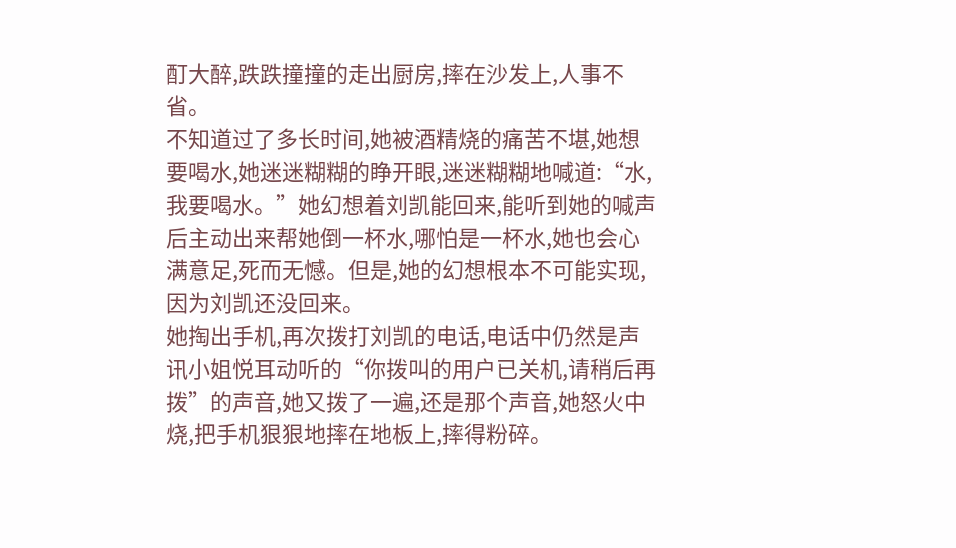酊大醉,跌跌撞撞的走出厨房,摔在沙发上,人事不省。
不知道过了多长时间,她被酒精烧的痛苦不堪,她想要喝水,她迷迷糊糊的睁开眼,迷迷糊糊地喊道:“水,我要喝水。”她幻想着刘凯能回来,能听到她的喊声后主动出来帮她倒一杯水,哪怕是一杯水,她也会心满意足,死而无憾。但是,她的幻想根本不可能实现,因为刘凯还没回来。
她掏出手机,再次拨打刘凯的电话,电话中仍然是声讯小姐悦耳动听的“你拨叫的用户已关机,请稍后再拨”的声音,她又拨了一遍,还是那个声音,她怒火中烧,把手机狠狠地摔在地板上,摔得粉碎。